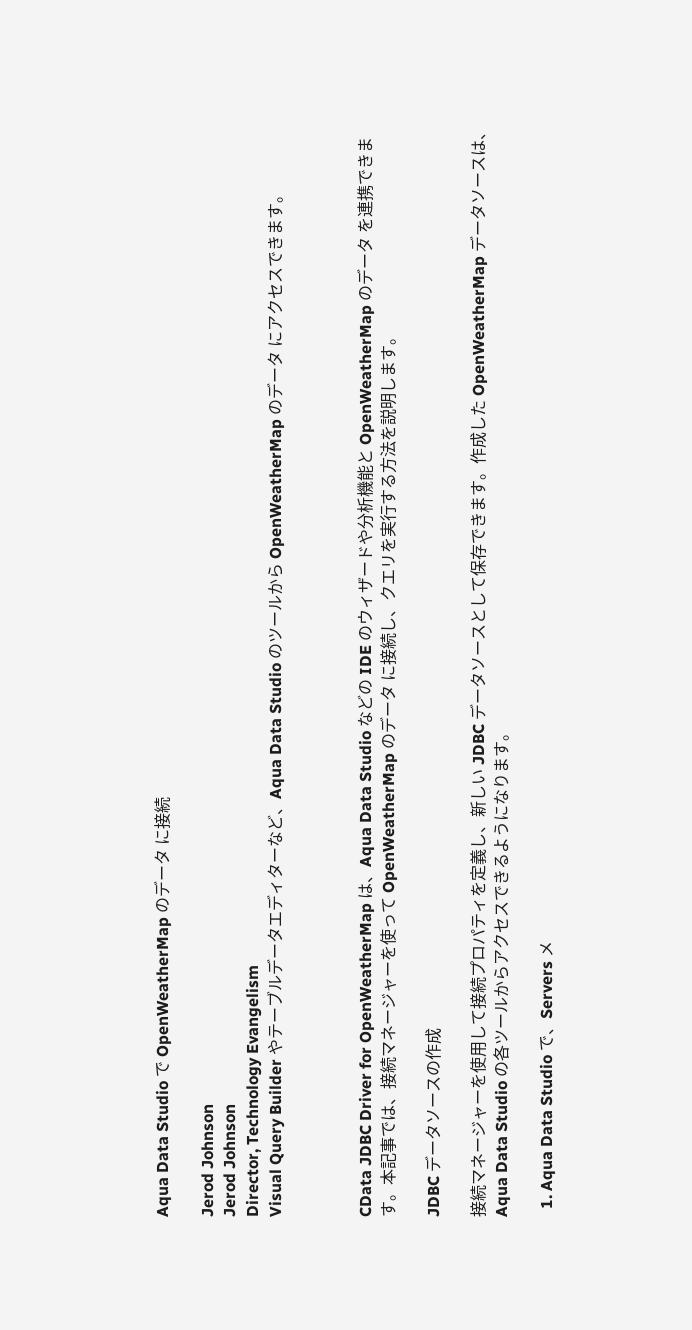Aqua Data Studio で OpenWeatherMap のデータ に接続

Jerod Johnson
Jerod Johnson
Director, Technology Evangelism
Visual Query Builder やテーブルデータエディターなど、Aqua Data Studio のツールから OpenWeatherMap のデータ にアクセスできます。



CData JDBC Driver for OpenWeatherMap は、Aqua Data Studio などの IDE のウィザードや分析機能と OpenWeatherMap のデータ を連携できます。本記事では、接続マネージャーを使って OpenWeatherMap のデータ に接続し、クエリを実行する方法を説明します。

JDBC データソースの作成

接続マネージャーを使用して接続プロパティを定義し、新しい JDBC データソースとして保存できます。作成した OpenWeatherMap データソースは、Aqua Data Studio の各ツールからアクセスできるようになります。

  1. Aqua Data Studio で、Servers メ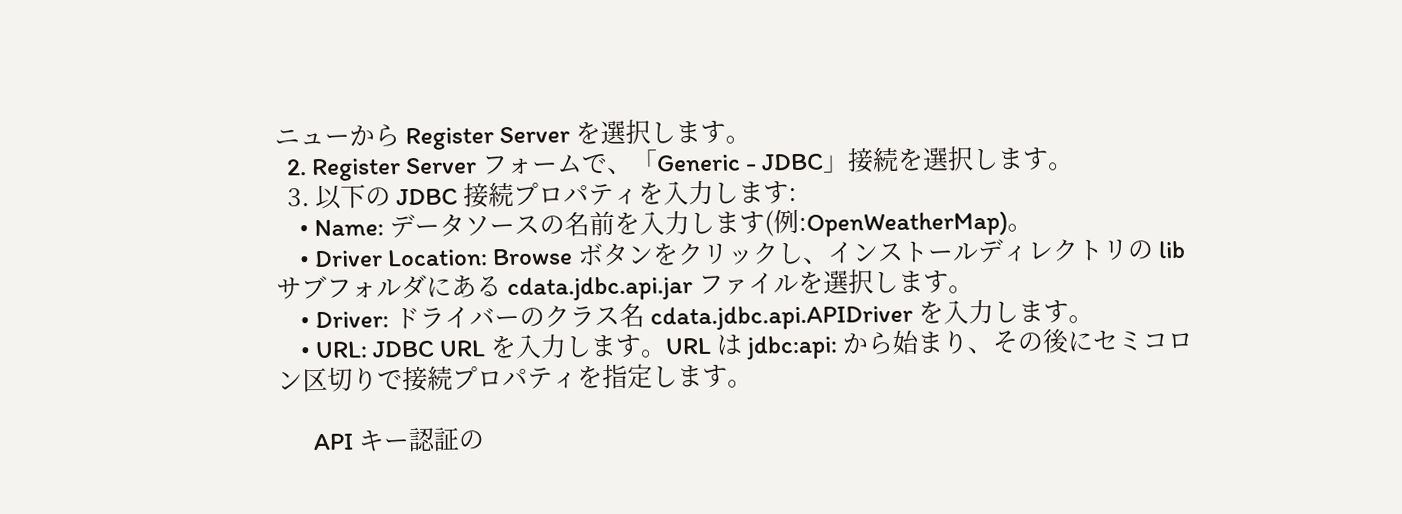ニューから Register Server を選択します。
  2. Register Server フォームで、「Generic - JDBC」接続を選択します。
  3. 以下の JDBC 接続プロパティを入力します:
    • Name: データソースの名前を入力します(例:OpenWeatherMap)。
    • Driver Location: Browse ボタンをクリックし、インストールディレクトリの lib サブフォルダにある cdata.jdbc.api.jar ファイルを選択します。
    • Driver: ドライバーのクラス名 cdata.jdbc.api.APIDriver を入力します。
    • URL: JDBC URL を入力します。URL は jdbc:api: から始まり、その後にセミコロン区切りで接続プロパティを指定します。

      API キー認証の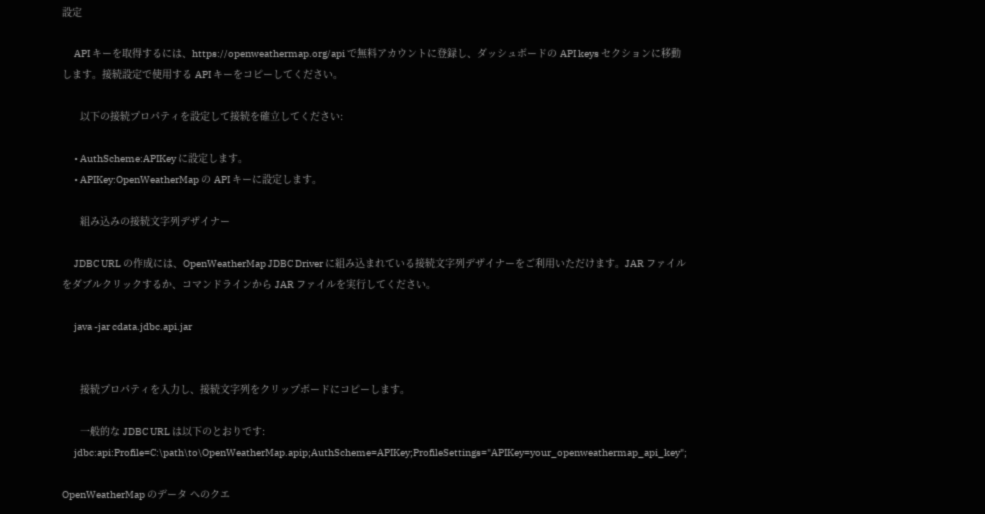設定

      API キーを取得するには、https://openweathermap.org/api で無料アカウントに登録し、ダッシュボードの API keys セクションに移動します。接続設定で使用する API キーをコピーしてください。

      以下の接続プロパティを設定して接続を確立してください:

      • AuthScheme:APIKey に設定します。
      • APIKey:OpenWeatherMap の API キーに設定します。

      組み込みの接続文字列デザイナー

      JDBC URL の作成には、OpenWeatherMap JDBC Driver に組み込まれている接続文字列デザイナーをご利用いただけます。JAR ファイルをダブルクリックするか、コマンドラインから JAR ファイルを実行してください。

      java -jar cdata.jdbc.api.jar


      接続プロパティを入力し、接続文字列をクリップボードにコピーします。

      一般的な JDBC URL は以下のとおりです:
      jdbc:api:Profile=C:\path\to\OpenWeatherMap.apip;AuthScheme=APIKey;ProfileSettings="APIKey=your_openweathermap_api_key";

OpenWeatherMap のデータ へのクエ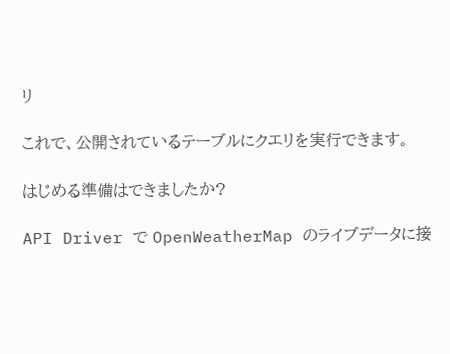リ

これで、公開されているテーブルにクエリを実行できます。

はじめる準備はできましたか?

API Driver で OpenWeatherMap のライブデータに接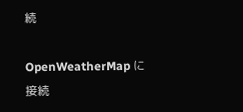続

OpenWeatherMap に接続